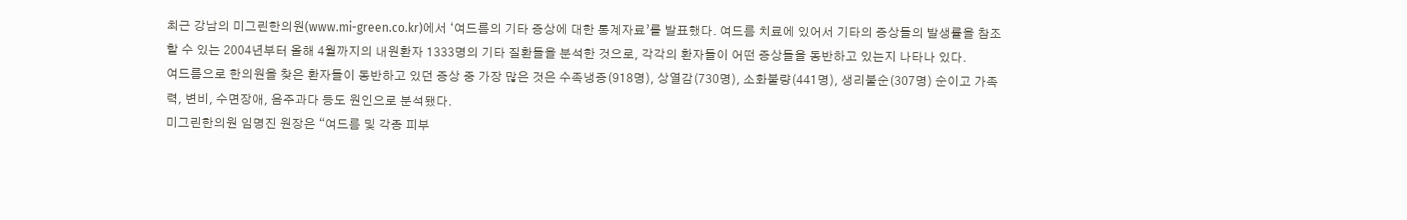최근 강남의 미그린한의원(www.mi-green.co.kr)에서 ‘여드름의 기타 증상에 대한 통계자료’를 발표했다. 여드름 치료에 있어서 기타의 증상들의 발생률을 참조할 수 있는 2004년부터 올해 4월까지의 내원환자 1333명의 기타 질환들을 분석한 것으로, 각각의 환자들이 어떤 증상들을 동반하고 있는지 나타나 있다.
여드름으로 한의원을 찾은 환자들이 동반하고 있던 증상 중 가장 많은 것은 수족냉증(918명), 상열감(730명), 소화불량(441명), 생리불순(307명) 순이고 가족력, 변비, 수면장애, 음주과다 등도 원인으로 분석됐다.
미그린한의원 임명진 원장은 “여드름 및 각종 피부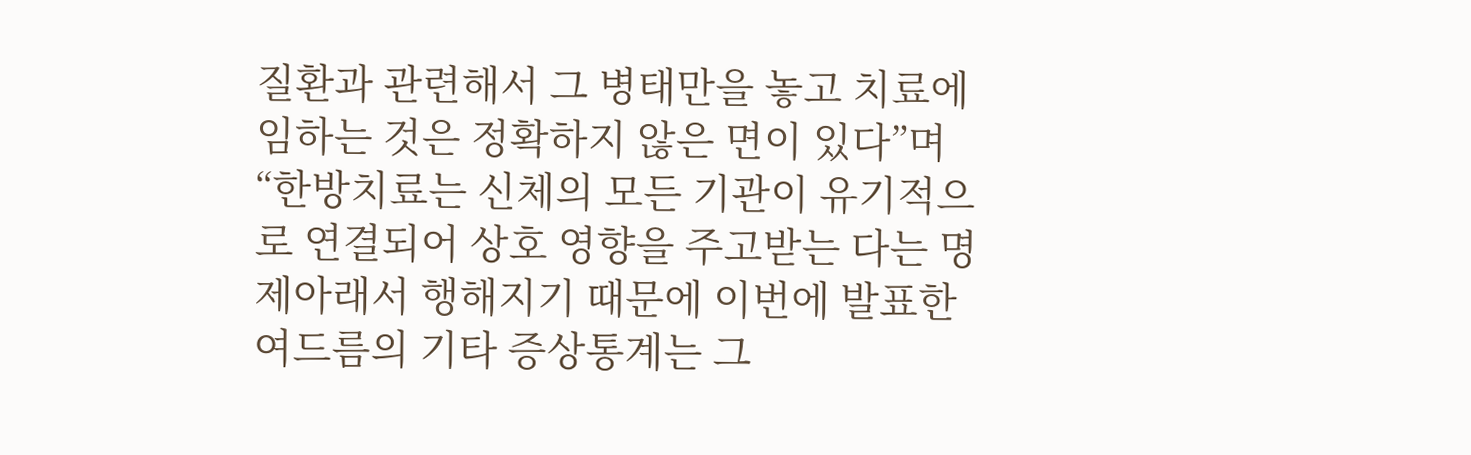질환과 관련해서 그 병태만을 놓고 치료에 임하는 것은 정확하지 않은 면이 있다”며 “한방치료는 신체의 모든 기관이 유기적으로 연결되어 상호 영향을 주고받는 다는 명제아래서 행해지기 때문에 이번에 발표한 여드름의 기타 증상통계는 그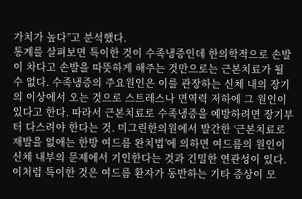가치가 높다”고 분석했다.
통계를 살펴보면 특이한 것이 수족냉증인데 한의학적으로 손발이 차다고 손발을 따뜻하게 해주는 것만으로는 근본치료가 될 수 없다. 수족냉증의 주요원인은 이를 관장하는 신체 내의 장기의 이상에서 오는 것으로 스트레스나 면역력 저하에 그 원인이 있다고 한다. 따라서 근본치료로 수족냉증을 예방하려면 장기부터 다스려야 한다는 것. 미그린한의원에서 발간한 ‘근본치료로 재발을 없애는 한방 여드름 완치법’에 의하면 여드름의 원인이 신체 내부의 문제에서 기인한다는 것과 긴밀한 연관성이 있다.
이처럼 특이한 것은 여드름 환자가 동반하는 기타 증상이 모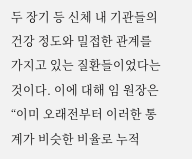두 장기 등 신체 내 기관들의 건강 정도와 밀접한 관계를 가지고 있는 질환들이었다는 것이다. 이에 대해 임 원장은 “이미 오래전부터 이러한 통계가 비슷한 비율로 누적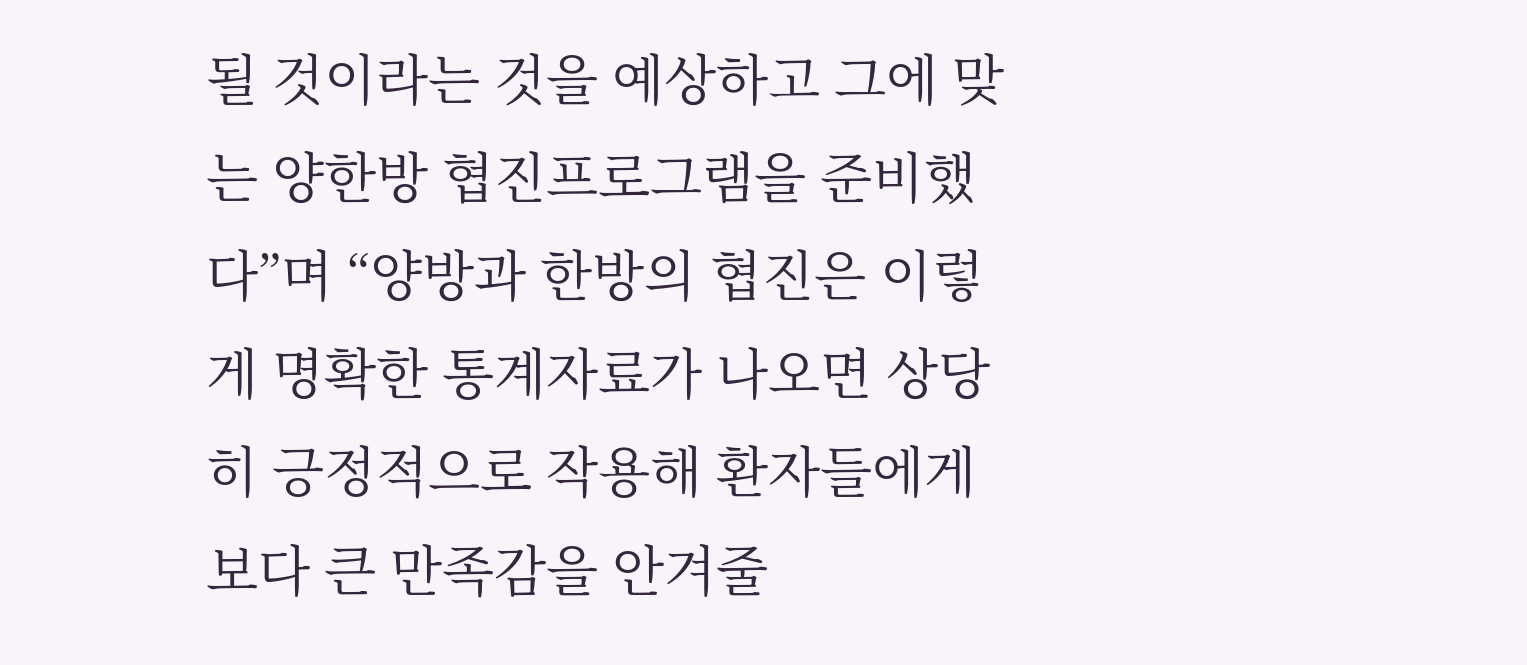될 것이라는 것을 예상하고 그에 맞는 양한방 협진프로그램을 준비했다”며 “양방과 한방의 협진은 이렇게 명확한 통계자료가 나오면 상당히 긍정적으로 작용해 환자들에게 보다 큰 만족감을 안겨줄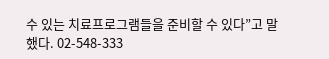수 있는 치료프로그램들을 준비할 수 있다”고 말했다. 02-548-333